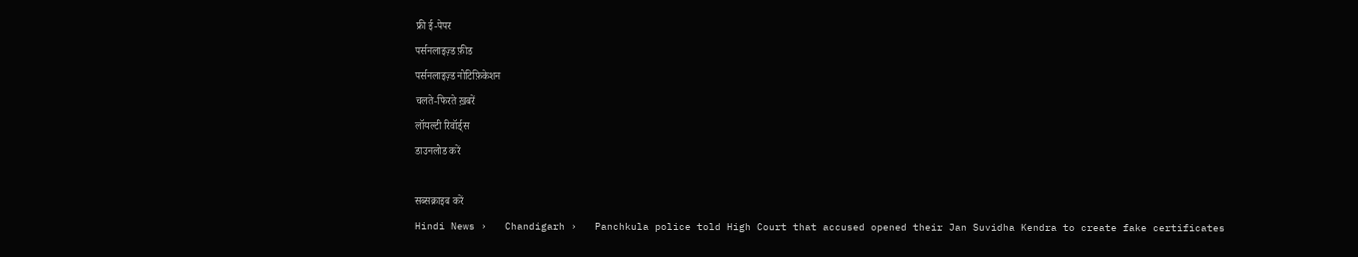फ्री ई-पेपर
पर्सनलाइज़्ड फ़ीड
पर्सनलाइज़्ड नोटिफ़िकेशन
चलते-फिरते ख़बरें
लॉयल्टी रिवॉर्ड्स
डाउनलोड करें

सब्सक्राइब करें
Hindi News ›   Chandigarh ›   Panchkula police told High Court that accused opened their Jan Suvidha Kendra to create fake certificates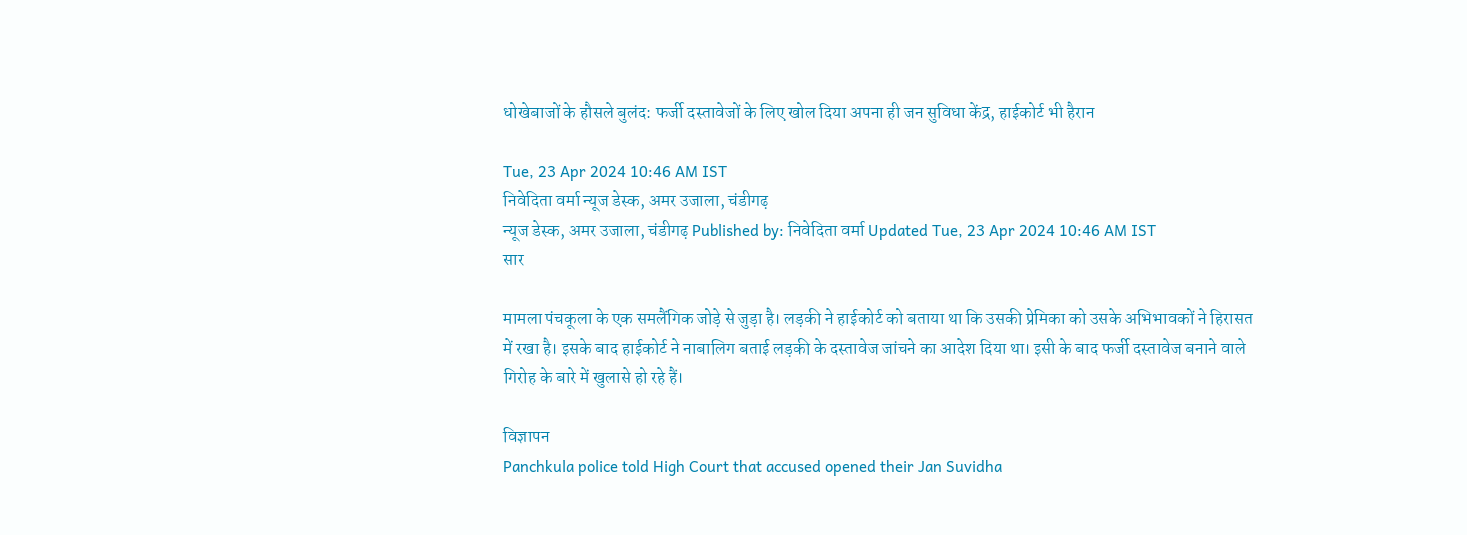धोखेबाजों के हौसले बुलंद: फर्जी दस्तावेजों के लिए खोल दिया अपना ही जन सुविधा केंद्र, हाईकोर्ट भी हैरान

Tue, 23 Apr 2024 10:46 AM IST
निवेदिता वर्मा न्यूज डेस्क, अमर उजाला, चंडीगढ़
न्यूज डेस्क, अमर उजाला, चंडीगढ़ Published by: निवेदिता वर्मा Updated Tue, 23 Apr 2024 10:46 AM IST
सार

मामला पंचकूला के एक समलैंगिक जोड़े से जुड़ा है। लड़की ने हाईकोर्ट को बताया था कि उसकी प्रेमिका को उसके अभिभावकों ने हिरासत में रखा है। इसके बाद हाईकोर्ट ने नाबालिग बताई लड़की के दस्तावेज जांचने का आदेश दिया था। इसी के बाद फर्जी दस्तावेज बनाने वाले गिरोह के बारे में खुलासे हो रहे हैं।

विज्ञापन
Panchkula police told High Court that accused opened their Jan Suvidha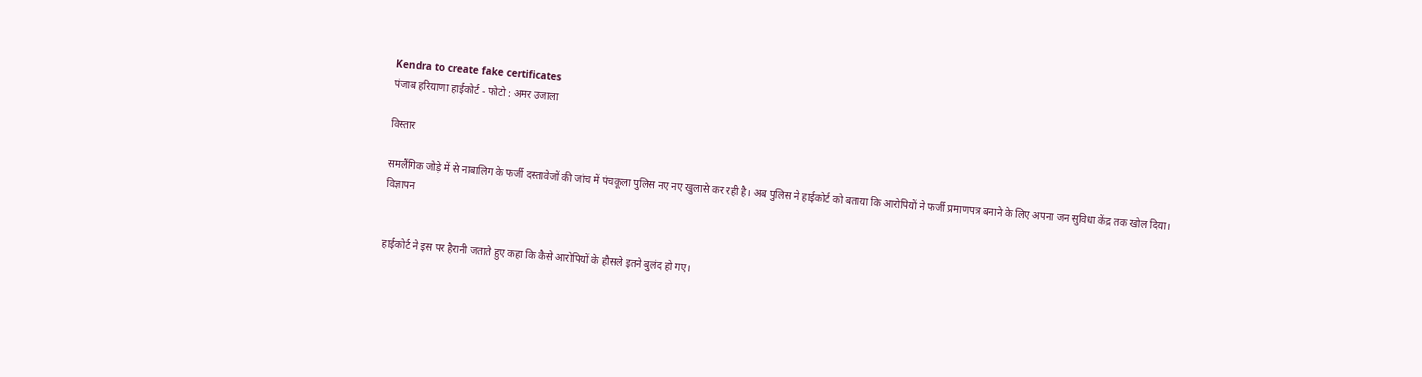Kendra to create fake certificates
पंजाब हरियाणा हाईकोर्ट - फोटो : अमर उजाला

विस्तार

समलैंगिक जोड़े में से नाबालिग के फर्जी दस्तावेजों की जांच में पंचकूला पुलिस नए नए खुलासे कर रही है। अब पुलिस ने हाईकोर्ट को बताया कि आरोपियों ने फर्जी प्रमाणपत्र बनाने के लिए अपना जन सुविधा केंद्र तक खोल दिया।
विज्ञापन


हाईकोर्ट ने इस पर हैरानी जताते हुए कहा कि कैसे आरोपियों के हौसले इतने बुलंद हो गए।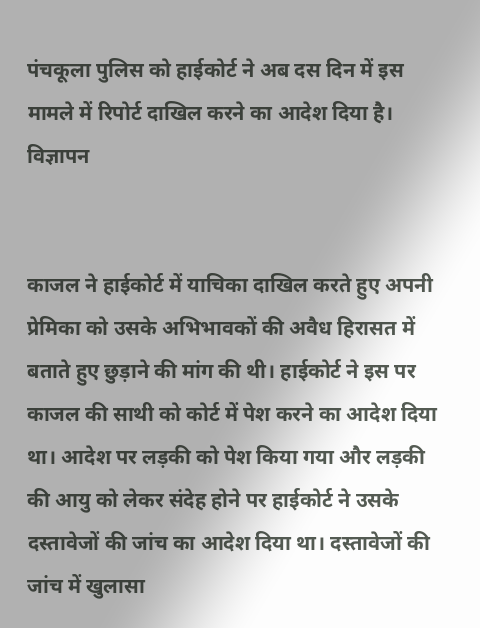पंचकूला पुलिस को हाईकोर्ट ने अब दस दिन में इस मामले में रिपोर्ट दाखिल करने का आदेश दिया है।
विज्ञापन


काजल ने हाईकोर्ट में याचिका दाखिल करते हुए अपनी प्रेमिका को उसके अभिभावकों की अवैध हिरासत में बताते हुए छुड़ाने की मांग की थी। हाईकोर्ट ने इस पर काजल की साथी को कोर्ट में पेश करने का आदेश दिया था। आदेश पर लड़की को पेश किया गया और लड़की की आयु को लेकर संदेह होने पर हाईकोर्ट ने उसके दस्तावेजों की जांच का आदेश दिया था। दस्तावेजों की जांच में खुलासा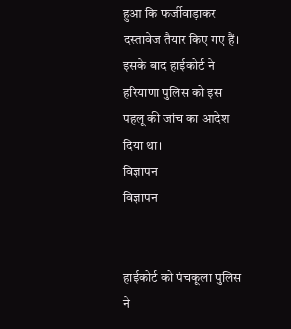हुआ कि फर्जीवाड़ाकर दस्तावेज तैयार किए गए हैं। इसके बाद हाईकोर्ट ने हरियाणा पुलिस को इस पहलू की जांच का आदेश दिया था।
विज्ञापन
विज्ञापन


हाईकोर्ट को पंचकूला पुलिस ने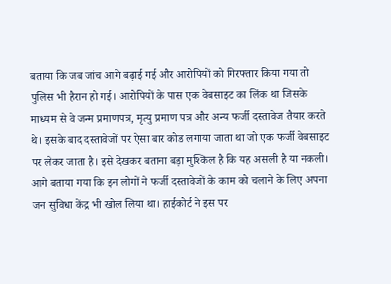बताया कि जब जांच आगे बढ़ाई गई और आरोपियों को गिरफ्तार किया गया तो पुलिस भी हैरान हो गई। आरोपियों के पास एक वेबसाइट का लिंक था जिसके माध्यम से वे जन्म प्रमाणपत्र, मृत्यु प्रमाण पत्र और अन्य फर्जी दस्तावेज तैयार करते थे। इसके बाद दस्तावेजों पर ऐसा बार कोड लगाया जाता था जो एक फर्जी वेबसाइट पर लेकर जाता है। इसे देखकर बताना बड़ा मुश्किल है कि यह असली है या नकली। आगे बताया गया कि इन लोगों ने फर्जी दस्तावेजों के काम को चलाने के लिए अपना जन सुविधा केंद्र भी खोल लिया था। हाईकोर्ट ने इस पर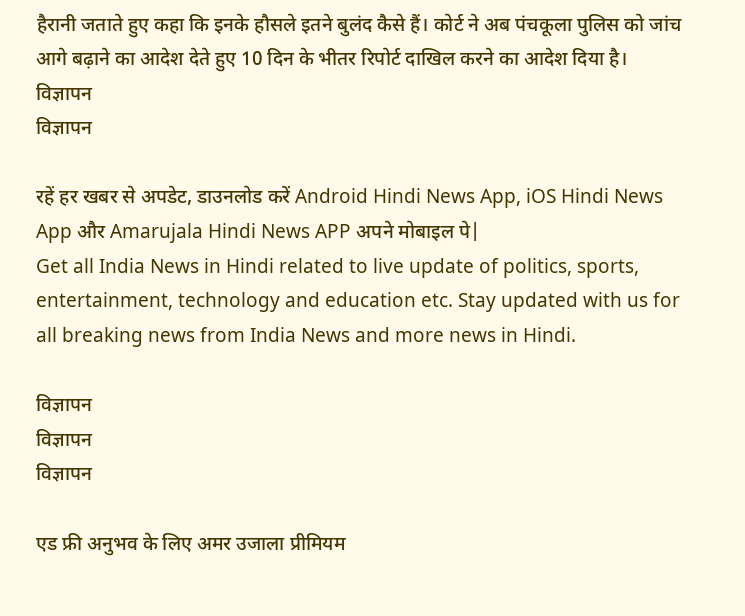हैरानी जताते हुए कहा कि इनके हौसले इतने बुलंद कैसे हैं। कोर्ट ने अब पंचकूला पुलिस को जांच आगे बढ़ाने का आदेश देते हुए 10 दिन के भीतर रिपोर्ट दाखिल करने का आदेश दिया है।
विज्ञापन
विज्ञापन

रहें हर खबर से अपडेट, डाउनलोड करें Android Hindi News App, iOS Hindi News App और Amarujala Hindi News APP अपने मोबाइल पे|
Get all India News in Hindi related to live update of politics, sports, entertainment, technology and education etc. Stay updated with us for all breaking news from India News and more news in Hindi.

विज्ञापन
विज्ञापन
विज्ञापन

एड फ्री अनुभव के लिए अमर उजाला प्रीमियम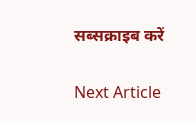सब्सक्राइब करें

Next Article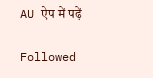AU ऐप में पढ़ें

Followed